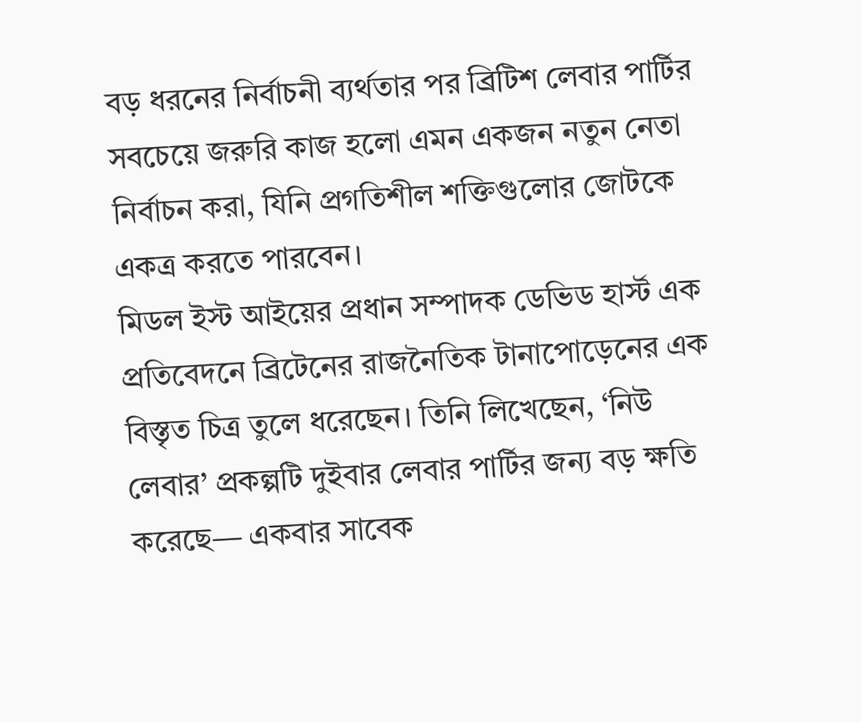বড় ধরনের নির্বাচনী ব্যর্থতার পর ব্রিটিশ লেবার পার্টির সবচেয়ে জরুরি কাজ হলো এমন একজন নতুন নেতা নির্বাচন করা, যিনি প্রগতিশীল শক্তিগুলোর জোটকে একত্র করতে পারবেন।
মিডল ইস্ট আইয়ের প্রধান সম্পাদক ডেভিড হার্স্ট এক প্রতিবেদনে ব্রিটেনের রাজনৈতিক টানাপোড়েনের এক বিস্তৃত চিত্র তুলে ধরেছেন। তিনি লিখেছেন, ‘নিউ লেবার’ প্রকল্পটি দুইবার লেবার পার্টির জন্য বড় ক্ষতি করেছে— একবার সাবেক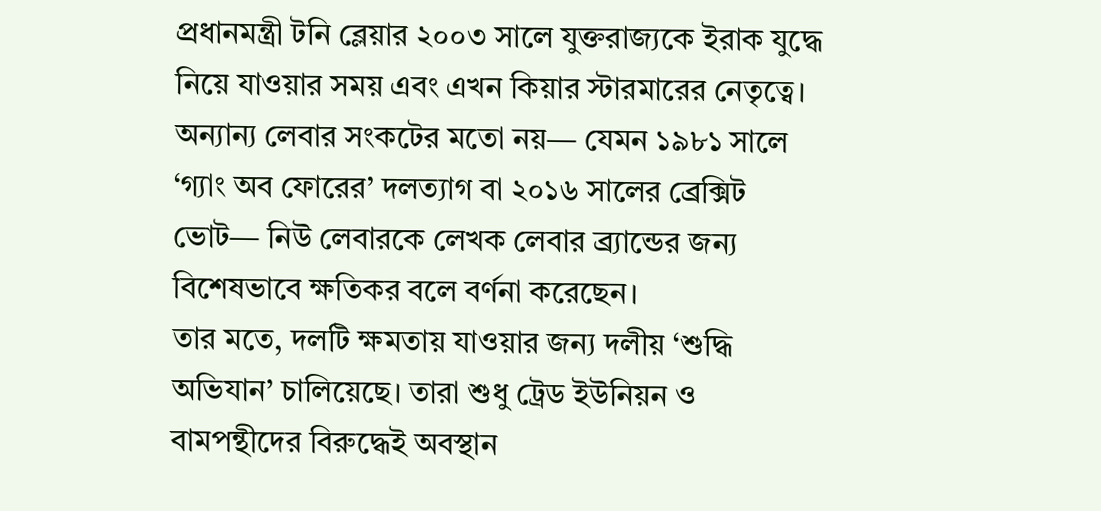প্রধানমন্ত্রী টনি ব্লেয়ার ২০০৩ সালে যুক্তরাজ্যকে ইরাক যুদ্ধে নিয়ে যাওয়ার সময় এবং এখন কিয়ার স্টারমারের নেতৃত্বে।
অন্যান্য লেবার সংকটের মতো নয়— যেমন ১৯৮১ সালে ‘গ্যাং অব ফোরের’ দলত্যাগ বা ২০১৬ সালের ব্রেক্সিট ভোট— নিউ লেবারকে লেখক লেবার ব্র্যান্ডের জন্য বিশেষভাবে ক্ষতিকর বলে বর্ণনা করেছেন।
তার মতে, দলটি ক্ষমতায় যাওয়ার জন্য দলীয় ‘শুদ্ধি অভিযান’ চালিয়েছে। তারা শুধু ট্রেড ইউনিয়ন ও বামপন্থীদের বিরুদ্ধেই অবস্থান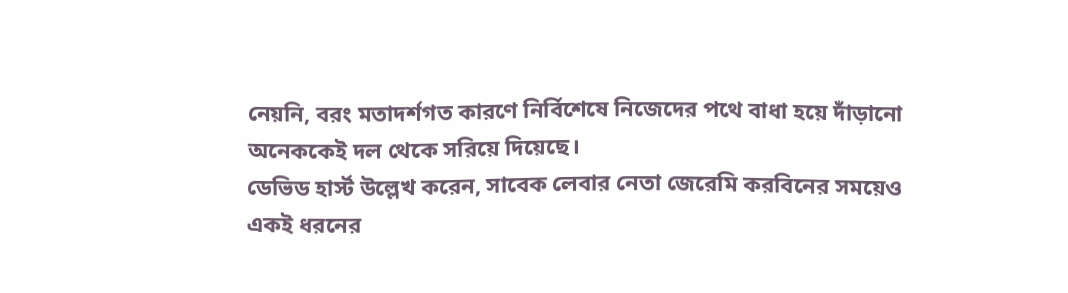নেয়নি, বরং মতাদর্শগত কারণে নির্বিশেষে নিজেদের পথে বাধা হয়ে দাঁড়ানো অনেককেই দল থেকে সরিয়ে দিয়েছে।
ডেভিড হার্স্ট উল্লেখ করেন, সাবেক লেবার নেতা জেরেমি করবিনের সময়েও একই ধরনের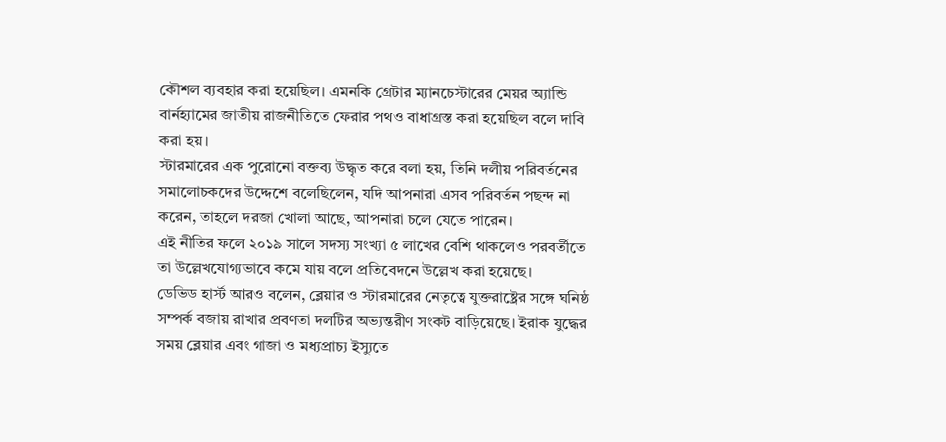কৌশল ব্যবহার করা হয়েছিল। এমনকি গ্রেটার ম্যানচেস্টারের মেয়র অ্যান্ডি বার্নহ্যামের জাতীয় রাজনীতিতে ফেরার পথও বাধাগ্রস্ত করা হয়েছিল বলে দাবি করা হয়।
স্টারমারের এক পুরোনো বক্তব্য উদ্ধৃত করে বলা হয়, তিনি দলীয় পরিবর্তনের সমালোচকদের উদ্দেশে বলেছিলেন, যদি আপনারা এসব পরিবর্তন পছন্দ না করেন, তাহলে দরজা খোলা আছে, আপনারা চলে যেতে পারেন।
এই নীতির ফলে ২০১৯ সালে সদস্য সংখ্যা ৫ লাখের বেশি থাকলেও পরবর্তীতে তা উল্লেখযোগ্যভাবে কমে যায় বলে প্রতিবেদনে উল্লেখ করা হয়েছে।
ডেভিড হার্স্ট আরও বলেন, ব্লেয়ার ও স্টারমারের নেতৃত্বে যুক্তরাষ্ট্রের সঙ্গে ঘনিষ্ঠ সম্পর্ক বজায় রাখার প্রবণতা দলটির অভ্যন্তরীণ সংকট বাড়িয়েছে। ইরাক যুদ্ধের সময় ব্লেয়ার এবং গাজা ও মধ্যপ্রাচ্য ইস্যুতে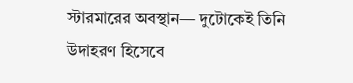স্টারমারের অবস্থান— দুটোকেই তিনি উদাহরণ হিসেবে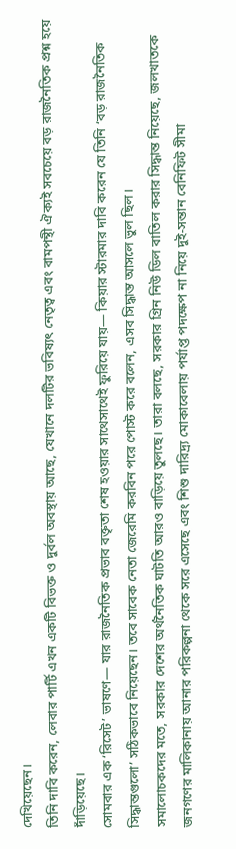দেখিয়েছেন।
তিনি দাবি করেন, লেবার পার্টি এখন একটি বিভক্ত ও দুর্বল অবস্থায় আছে, যেখানে দলটির ভবিষ্যৎ নেতৃত্ব এবং বামপন্থী ঐক্যই সবচেয়ে বড় রাজনৈতিক প্রশ্ন হয়ে দাঁড়িয়েছে।
সোমবার এক ‘রিসেট’ ভাষণে— যার রাজনৈতিক প্রভাব বক্তৃতা শেষ হওয়ার সাথেসাথেই ফুরিয়ে যায়— কিয়ার স্টারমার দাবি করেন যে তিনি ‘বড় রাজনৈতিক সিদ্ধান্তগুলো’ সঠিকভাবে নিয়েছেন। তবে সাবেক নেতা জেরেমি করবিন পরে পোস্ট করে বলেন, এসব সিদ্ধান্ত আসলে ভুল ছিল।
সমালোচকদের মতে, সরকার দেশের অর্থনৈতিক ঘাটতি আরও বাড়িয়ে তুলছে। তারা বলছে, সরকার গ্রিন নিউ ডিল বাতিল করার সিদ্ধান্ত নিয়েছে, জলখাতকে জনগণের মালিকানায় আনার পরিকল্পনা থেকে সরে এসেছে এবং শিশু দারিদ্র্য মোকাবেলায় পর্যাপ্ত পদক্ষেপ না নিয়ে দুই-সন্তান বেনিফিট সীমা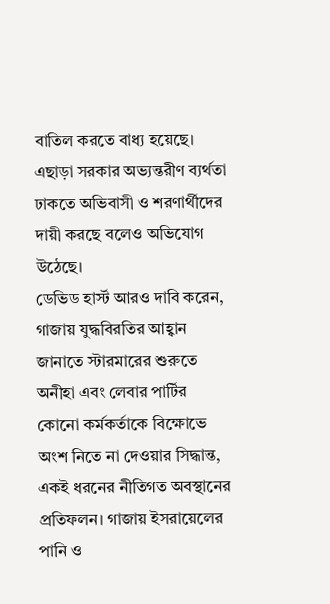বাতিল করতে বাধ্য হয়েছে।
এছাড়া সরকার অভ্যন্তরীণ ব্যর্থতা ঢাকতে অভিবাসী ও শরণার্থীদের দায়ী করছে বলেও অভিযোগ উঠেছে।
ডেভিড হার্স্ট আরও দাবি করেন, গাজায় যুদ্ধবিরতির আহ্বান জানাতে স্টারমারের শুরুতে অনীহা এবং লেবার পার্টির কোনো কর্মকর্তাকে বিক্ষোভে অংশ নিতে না দেওয়ার সিদ্ধান্ত, একই ধরনের নীতিগত অবস্থানের প্রতিফলন। গাজায় ইসরায়েলের পানি ও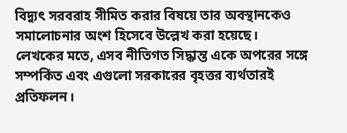বিদ্যুৎ সরবরাহ সীমিত করার বিষয়ে তার অবস্থানকেও সমালোচনার অংশ হিসেবে উল্লেখ করা হয়েছে।
লেখকের মতে, এসব নীতিগত সিদ্ধান্ত একে অপরের সঙ্গে সম্পর্কিত এবং এগুলো সরকারের বৃহত্তর ব্যর্থতারই প্রতিফলন।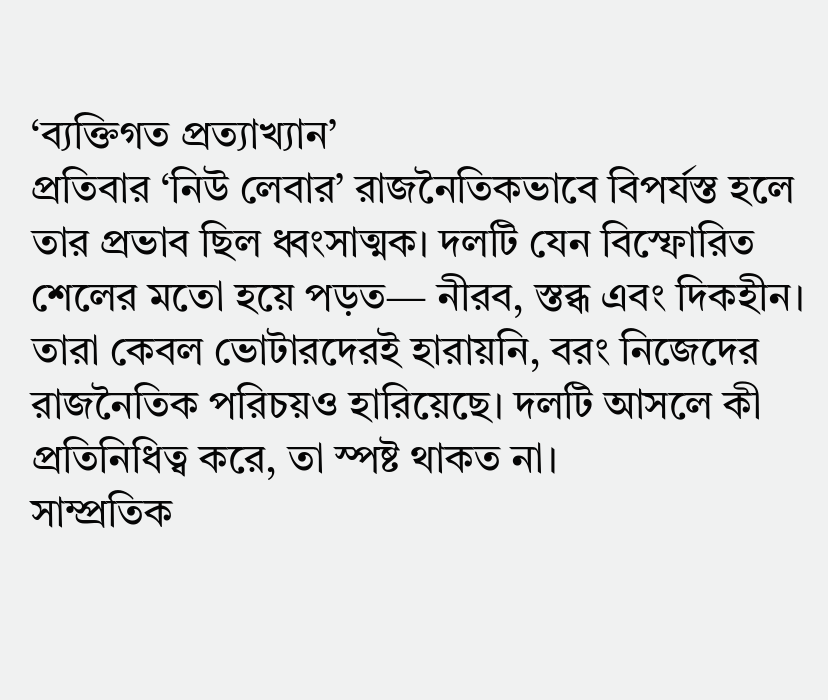‘ব্যক্তিগত প্রত্যাখ্যান’
প্রতিবার ‘নিউ লেবার’ রাজনৈতিকভাবে বিপর্যস্ত হলে তার প্রভাব ছিল ধ্বংসাত্মক। দলটি যেন বিস্ফোরিত শেলের মতো হয়ে পড়ত— নীরব, স্তব্ধ এবং দিকহীন। তারা কেবল ভোটারদেরই হারায়নি, বরং নিজেদের রাজনৈতিক পরিচয়ও হারিয়েছে। দলটি আসলে কী প্রতিনিধিত্ব করে, তা স্পষ্ট থাকত না।
সাম্প্রতিক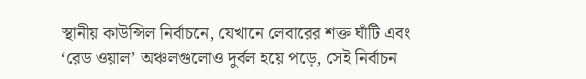স্থানীয় কাউন্সিল নির্বাচনে, যেখানে লেবারের শক্ত ঘাঁটি এবং ‘রেড ওয়াল’ অঞ্চলগুলোও দুর্বল হয়ে পড়ে, সেই নির্বাচন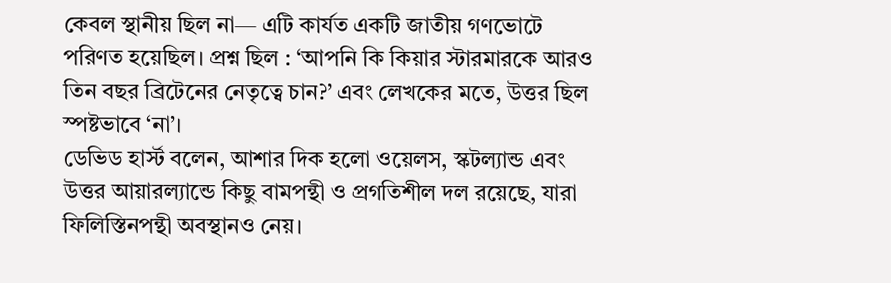কেবল স্থানীয় ছিল না— এটি কার্যত একটি জাতীয় গণভোটে পরিণত হয়েছিল। প্রশ্ন ছিল : ‘আপনি কি কিয়ার স্টারমারকে আরও তিন বছর ব্রিটেনের নেতৃত্বে চান?’ এবং লেখকের মতে, উত্তর ছিল স্পষ্টভাবে ‘না’।
ডেভিড হার্স্ট বলেন, আশার দিক হলো ওয়েলস, স্কটল্যান্ড এবং উত্তর আয়ারল্যান্ডে কিছু বামপন্থী ও প্রগতিশীল দল রয়েছে, যারা ফিলিস্তিনপন্থী অবস্থানও নেয়।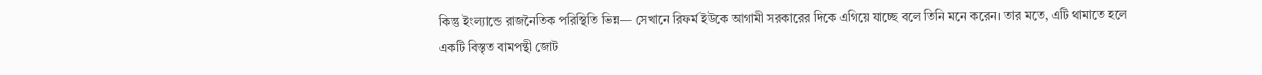কিন্তু ইংল্যান্ডে রাজনৈতিক পরিস্থিতি ভিন্ন— সেখানে রিফর্ম ইউকে আগামী সরকারের দিকে এগিয়ে যাচ্ছে বলে তিনি মনে করেন। তার মতে, এটি থামাতে হলে একটি বিস্তৃত বামপন্থী জোট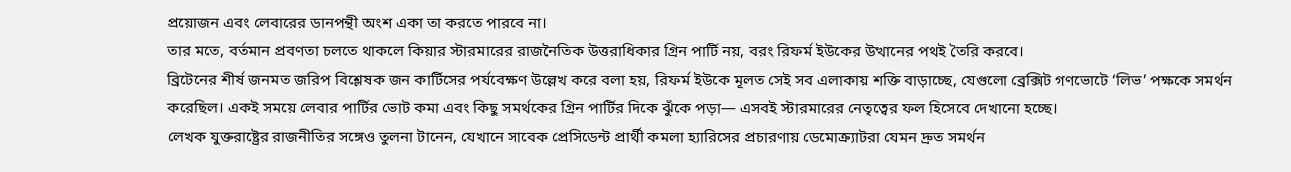প্রয়োজন এবং লেবারের ডানপন্থী অংশ একা তা করতে পারবে না।
তার মতে, বর্তমান প্রবণতা চলতে থাকলে কিয়ার স্টারমারের রাজনৈতিক উত্তরাধিকার গ্রিন পার্টি নয়, বরং রিফর্ম ইউকের উত্থানের পথই তৈরি করবে।
ব্রিটেনের শীর্ষ জনমত জরিপ বিশ্লেষক জন কার্টিসের পর্যবেক্ষণ উল্লেখ করে বলা হয়, রিফর্ম ইউকে মূলত সেই সব এলাকায় শক্তি বাড়াচ্ছে, যেগুলো ব্রেক্সিট গণভোটে ‘লিভ’ পক্ষকে সমর্থন করেছিল। একই সময়ে লেবার পার্টির ভোট কমা এবং কিছু সমর্থকের গ্রিন পার্টির দিকে ঝুঁকে পড়া— এসবই স্টারমারের নেতৃত্বের ফল হিসেবে দেখানো হচ্ছে।
লেখক যুক্তরাষ্ট্রের রাজনীতির সঙ্গেও তুলনা টানেন, যেখানে সাবেক প্রেসিডেন্ট প্রার্থী কমলা হ্যারিসের প্রচারণায় ডেমোক্র্যাটরা যেমন দ্রুত সমর্থন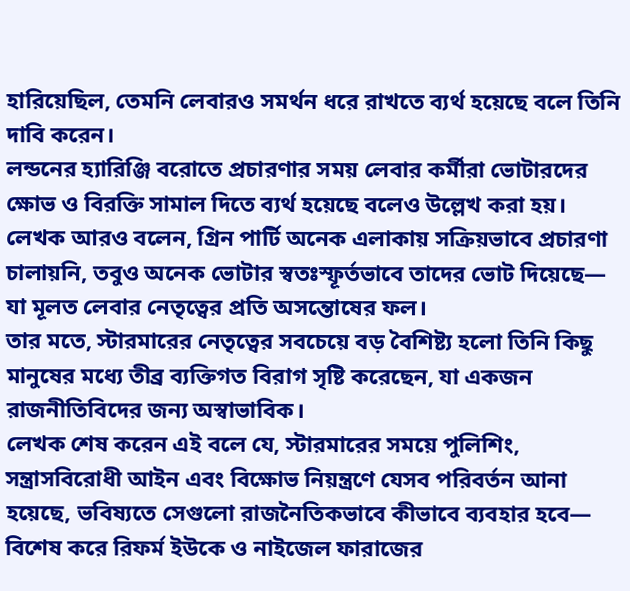হারিয়েছিল, তেমনি লেবারও সমর্থন ধরে রাখতে ব্যর্থ হয়েছে বলে তিনি দাবি করেন।
লন্ডনের হ্যারিঞ্জি বরোতে প্রচারণার সময় লেবার কর্মীরা ভোটারদের ক্ষোভ ও বিরক্তি সামাল দিতে ব্যর্থ হয়েছে বলেও উল্লেখ করা হয়।
লেখক আরও বলেন, গ্রিন পার্টি অনেক এলাকায় সক্রিয়ভাবে প্রচারণা চালায়নি, তবুও অনেক ভোটার স্বতঃস্ফূর্তভাবে তাদের ভোট দিয়েছে— যা মূলত লেবার নেতৃত্বের প্রতি অসন্তোষের ফল।
তার মতে, স্টারমারের নেতৃত্বের সবচেয়ে বড় বৈশিষ্ট্য হলো তিনি কিছু মানুষের মধ্যে তীব্র ব্যক্তিগত বিরাগ সৃষ্টি করেছেন, যা একজন রাজনীতিবিদের জন্য অস্বাভাবিক।
লেখক শেষ করেন এই বলে যে, স্টারমারের সময়ে পুলিশিং, সন্ত্রাসবিরোধী আইন এবং বিক্ষোভ নিয়ন্ত্রণে যেসব পরিবর্তন আনা হয়েছে, ভবিষ্যতে সেগুলো রাজনৈতিকভাবে কীভাবে ব্যবহার হবে— বিশেষ করে রিফর্ম ইউকে ও নাইজেল ফারাজের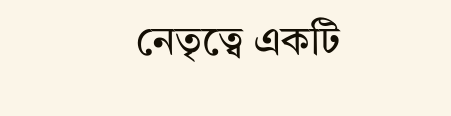নেতৃত্বে একটি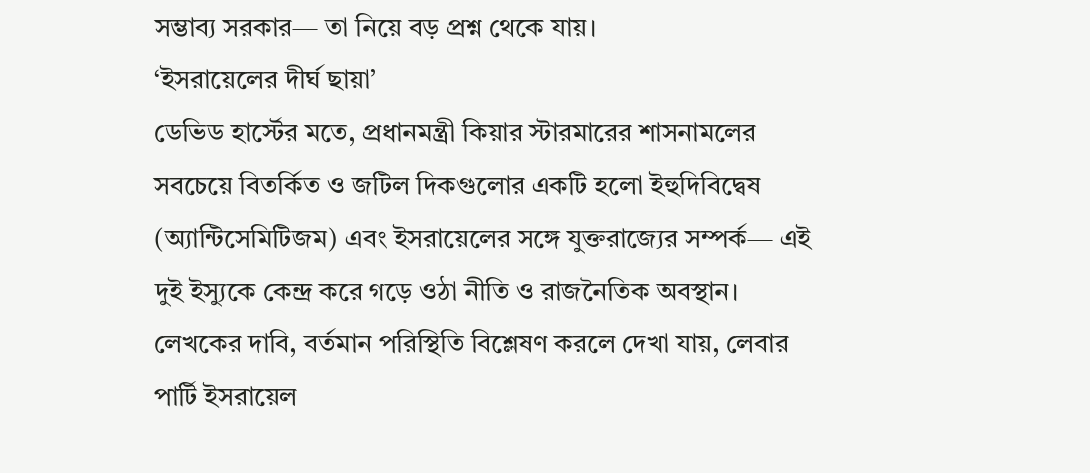সম্ভাব্য সরকার— তা নিয়ে বড় প্রশ্ন থেকে যায়।
‘ইসরায়েলের দীর্ঘ ছায়া’
ডেভিড হার্স্টের মতে, প্রধানমন্ত্রী কিয়ার স্টারমারের শাসনামলের সবচেয়ে বিতর্কিত ও জটিল দিকগুলোর একটি হলো ইহুদিবিদ্বেষ (অ্যান্টিসেমিটিজম) এবং ইসরায়েলের সঙ্গে যুক্তরাজ্যের সম্পর্ক— এই দুই ইস্যুকে কেন্দ্র করে গড়ে ওঠা নীতি ও রাজনৈতিক অবস্থান।
লেখকের দাবি, বর্তমান পরিস্থিতি বিশ্লেষণ করলে দেখা যায়, লেবার পার্টি ইসরায়েল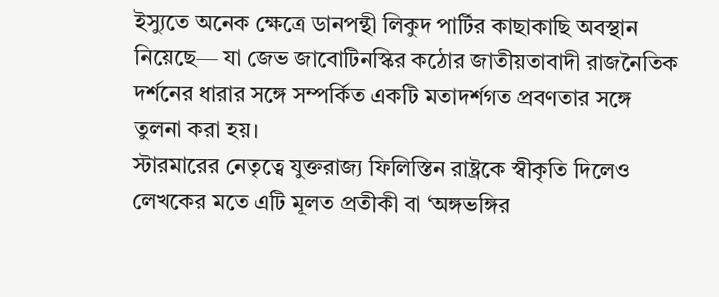ইস্যুতে অনেক ক্ষেত্রে ডানপন্থী লিকুদ পার্টির কাছাকাছি অবস্থান নিয়েছে— যা জেভ জাবোটিনস্কির কঠোর জাতীয়তাবাদী রাজনৈতিক দর্শনের ধারার সঙ্গে সম্পর্কিত একটি মতাদর্শগত প্রবণতার সঙ্গে তুলনা করা হয়।
স্টারমারের নেতৃত্বে যুক্তরাজ্য ফিলিস্তিন রাষ্ট্রকে স্বীকৃতি দিলেও লেখকের মতে এটি মূলত প্রতীকী বা ‘অঙ্গভঙ্গির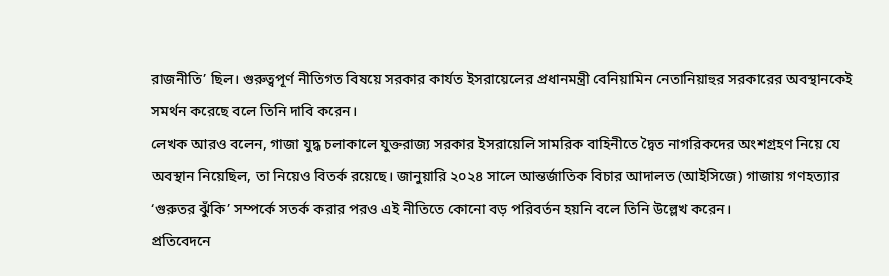রাজনীতি’ ছিল। গুরুত্বপূর্ণ নীতিগত বিষয়ে সরকার কার্যত ইসরায়েলের প্রধানমন্ত্রী বেনিয়ামিন নেতানিয়াহুর সরকারের অবস্থানকেই সমর্থন করেছে বলে তিনি দাবি করেন।
লেখক আরও বলেন, গাজা যুদ্ধ চলাকালে যুক্তরাজ্য সরকার ইসরায়েলি সামরিক বাহিনীতে দ্বৈত নাগরিকদের অংশগ্রহণ নিয়ে যে অবস্থান নিয়েছিল, তা নিয়েও বিতর্ক রয়েছে। জানুয়ারি ২০২৪ সালে আন্তর্জাতিক বিচার আদালত (আইসিজে) গাজায় গণহত্যার ‘গুরুতর ঝুঁকি’ সম্পর্কে সতর্ক করার পরও এই নীতিতে কোনো বড় পরিবর্তন হয়নি বলে তিনি উল্লেখ করেন।
প্রতিবেদনে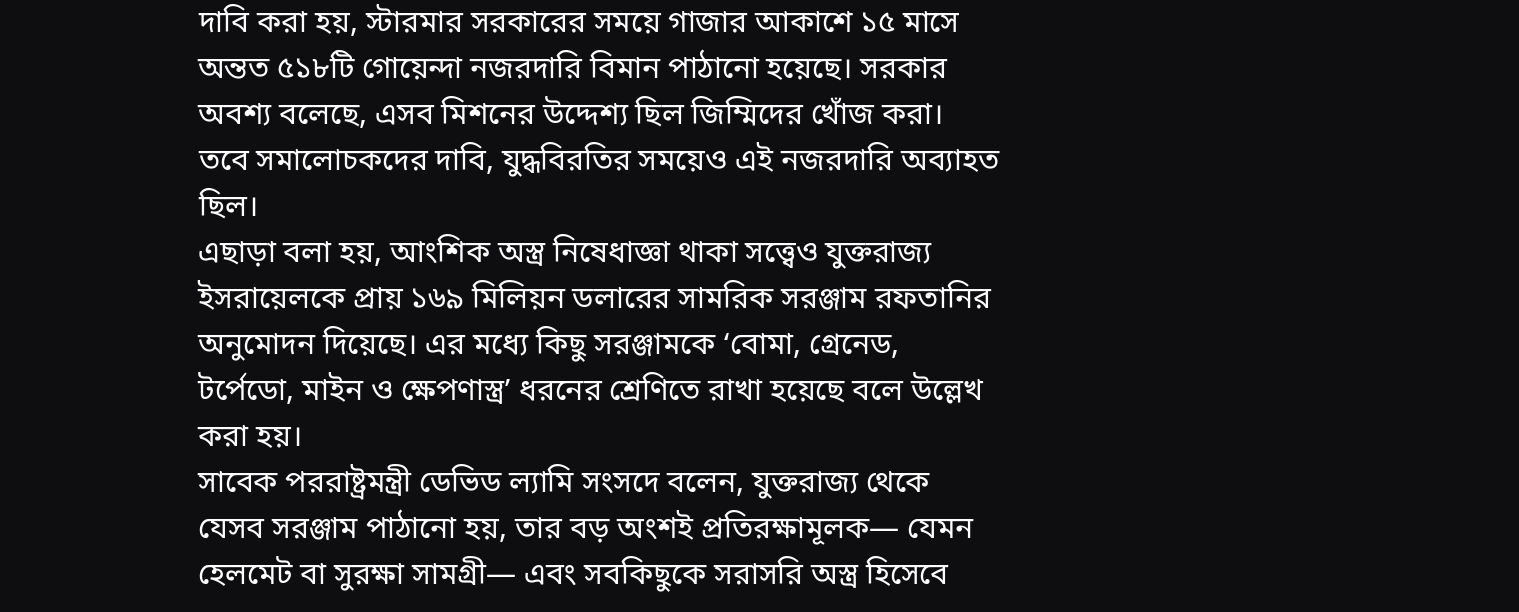দাবি করা হয়, স্টারমার সরকারের সময়ে গাজার আকাশে ১৫ মাসে অন্তত ৫১৮টি গোয়েন্দা নজরদারি বিমান পাঠানো হয়েছে। সরকার অবশ্য বলেছে, এসব মিশনের উদ্দেশ্য ছিল জিম্মিদের খোঁজ করা। তবে সমালোচকদের দাবি, যুদ্ধবিরতির সময়েও এই নজরদারি অব্যাহত ছিল।
এছাড়া বলা হয়, আংশিক অস্ত্র নিষেধাজ্ঞা থাকা সত্ত্বেও যুক্তরাজ্য ইসরায়েলকে প্রায় ১৬৯ মিলিয়ন ডলারের সামরিক সরঞ্জাম রফতানির অনুমোদন দিয়েছে। এর মধ্যে কিছু সরঞ্জামকে ‘বোমা, গ্রেনেড, টর্পেডো, মাইন ও ক্ষেপণাস্ত্র’ ধরনের শ্রেণিতে রাখা হয়েছে বলে উল্লেখ করা হয়।
সাবেক পররাষ্ট্রমন্ত্রী ডেভিড ল্যামি সংসদে বলেন, যুক্তরাজ্য থেকে যেসব সরঞ্জাম পাঠানো হয়, তার বড় অংশই প্রতিরক্ষামূলক— যেমন হেলমেট বা সুরক্ষা সামগ্রী— এবং সবকিছুকে সরাসরি অস্ত্র হিসেবে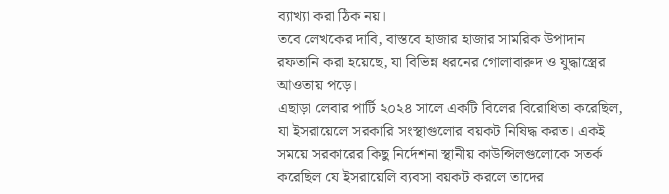ব্যাখ্যা করা ঠিক নয়।
তবে লেখকের দাবি, বাস্তবে হাজার হাজার সামরিক উপাদান রফতানি করা হয়েছে, যা বিভিন্ন ধরনের গোলাবারুদ ও যুদ্ধাস্ত্রের আওতায় পড়ে।
এছাড়া লেবার পার্টি ২০২৪ সালে একটি বিলের বিরোধিতা করেছিল, যা ইসরায়েলে সরকারি সংস্থাগুলোর বয়কট নিষিদ্ধ করত। একই সময়ে সরকারের কিছু নির্দেশনা স্থানীয় কাউন্সিলগুলোকে সতর্ক করেছিল যে ইসরায়েলি ব্যবসা বয়কট করলে তাদের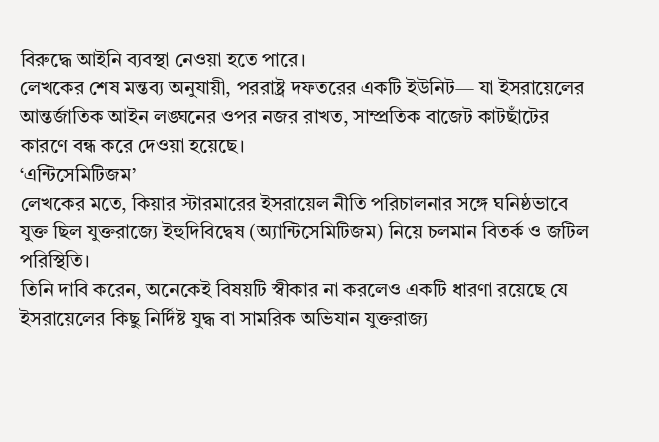বিরুদ্ধে আইনি ব্যবস্থা নেওয়া হতে পারে।
লেখকের শেষ মন্তব্য অনুযায়ী, পররাষ্ট্র দফতরের একটি ইউনিট— যা ইসরায়েলের আন্তর্জাতিক আইন লঙ্ঘনের ওপর নজর রাখত, সাম্প্রতিক বাজেট কাটছাঁটের কারণে বন্ধ করে দেওয়া হয়েছে।
‘এন্টিসেমিটিজম’
লেখকের মতে, কিয়ার স্টারমারের ইসরায়েল নীতি পরিচালনার সঙ্গে ঘনিষ্ঠভাবে যুক্ত ছিল যুক্তরাজ্যে ইহুদিবিদ্বেষ (অ্যান্টিসেমিটিজম) নিয়ে চলমান বিতর্ক ও জটিল পরিস্থিতি।
তিনি দাবি করেন, অনেকেই বিষয়টি স্বীকার না করলেও একটি ধারণা রয়েছে যে ইসরায়েলের কিছু নির্দিষ্ট যুদ্ধ বা সামরিক অভিযান যুক্তরাজ্য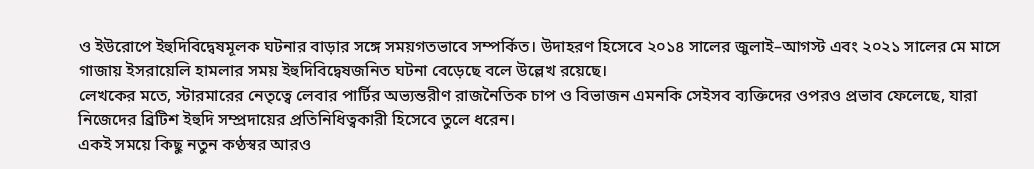ও ইউরোপে ইহুদিবিদ্বেষমূলক ঘটনার বাড়ার সঙ্গে সময়গতভাবে সম্পর্কিত। উদাহরণ হিসেবে ২০১৪ সালের জুলাই–আগস্ট এবং ২০২১ সালের মে মাসে গাজায় ইসরায়েলি হামলার সময় ইহুদিবিদ্বেষজনিত ঘটনা বেড়েছে বলে উল্লেখ রয়েছে।
লেখকের মতে, স্টারমারের নেতৃত্বে লেবার পার্টির অভ্যন্তরীণ রাজনৈতিক চাপ ও বিভাজন এমনকি সেইসব ব্যক্তিদের ওপরও প্রভাব ফেলেছে, যারা নিজেদের ব্রিটিশ ইহুদি সম্প্রদায়ের প্রতিনিধিত্বকারী হিসেবে তুলে ধরেন।
একই সময়ে কিছু নতুন কণ্ঠস্বর আরও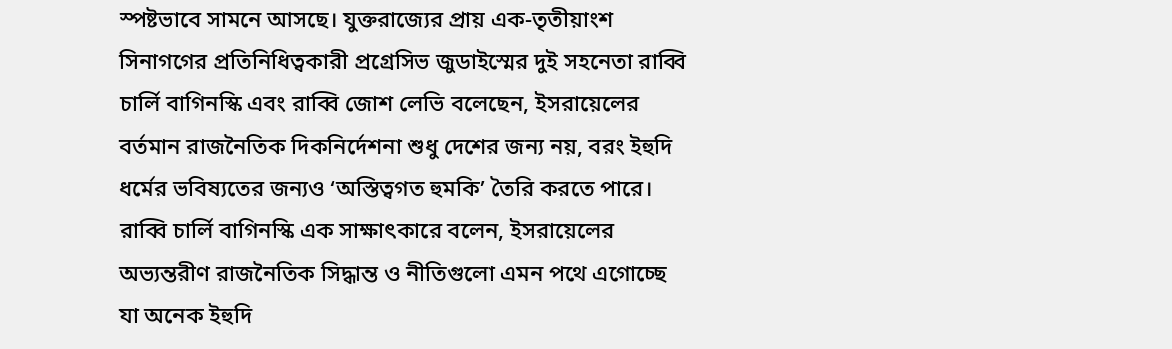স্পষ্টভাবে সামনে আসছে। যুক্তরাজ্যের প্রায় এক-তৃতীয়াংশ সিনাগগের প্রতিনিধিত্বকারী প্রগ্রেসিভ জুডাইস্মের দুই সহনেতা রাব্বি চার্লি বাগিনস্কি এবং রাব্বি জোশ লেভি বলেছেন, ইসরায়েলের বর্তমান রাজনৈতিক দিকনির্দেশনা শুধু দেশের জন্য নয়, বরং ইহুদি ধর্মের ভবিষ্যতের জন্যও ‘অস্তিত্বগত হুমকি’ তৈরি করতে পারে।
রাব্বি চার্লি বাগিনস্কি এক সাক্ষাৎকারে বলেন, ইসরায়েলের অভ্যন্তরীণ রাজনৈতিক সিদ্ধান্ত ও নীতিগুলো এমন পথে এগোচ্ছে যা অনেক ইহুদি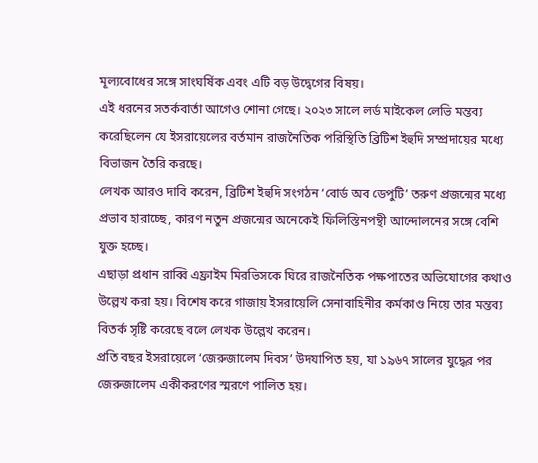মূল্যবোধের সঙ্গে সাংঘর্ষিক এবং এটি বড় উদ্বেগের বিষয়।
এই ধরনের সতর্কবার্তা আগেও শোনা গেছে। ২০২৩ সালে লর্ড মাইকেল লেভি মন্তব্য করেছিলেন যে ইসরায়েলের বর্তমান রাজনৈতিক পরিস্থিতি ব্রিটিশ ইহুদি সম্প্রদায়ের মধ্যে বিভাজন তৈরি করছে।
লেখক আরও দাবি করেন, ব্রিটিশ ইহুদি সংগঠন ‘বোর্ড অব ডেপুটি’ তরুণ প্রজন্মের মধ্যে প্রভাব হারাচ্ছে, কারণ নতুন প্রজন্মের অনেকেই ফিলিস্তিনপন্থী আন্দোলনের সঙ্গে বেশি যুক্ত হচ্ছে।
এছাড়া প্রধান রাব্বি এফ্রাইম মিরভিসকে ঘিরে রাজনৈতিক পক্ষপাতের অভিযোগের কথাও উল্লেখ করা হয়। বিশেষ করে গাজায় ইসরায়েলি সেনাবাহিনীর কর্মকাণ্ড নিয়ে তার মন্তব্য বিতর্ক সৃষ্টি করেছে বলে লেখক উল্লেখ করেন।
প্রতি বছর ইসরায়েলে ‘জেরুজালেম দিবস’ উদযাপিত হয়, যা ১৯৬৭ সালের যুদ্ধের পর জেরুজালেম একীকরণের স্মরণে পালিত হয়।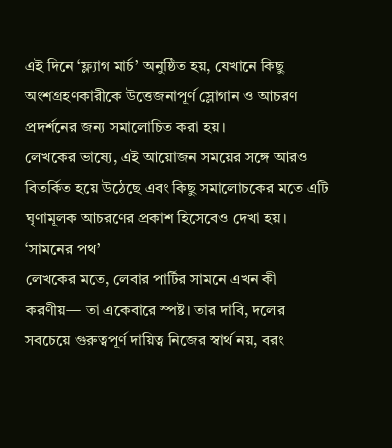এই দিনে ‘ফ্ল্যাগ মার্চ’ অনুষ্ঠিত হয়, যেখানে কিছু অংশগ্রহণকারীকে উত্তেজনাপূর্ণ স্লোগান ও আচরণ প্রদর্শনের জন্য সমালোচিত করা হয়।
লেখকের ভাষ্যে, এই আয়োজন সময়ের সঙ্গে আরও বিতর্কিত হয়ে উঠেছে এবং কিছু সমালোচকের মতে এটি ঘৃণামূলক আচরণের প্রকাশ হিসেবেও দেখা হয়।
‘সামনের পথ’
লেখকের মতে, লেবার পার্টির সামনে এখন কী করণীয়— তা একেবারে স্পষ্ট। তার দাবি, দলের সবচেয়ে গুরুত্বপূর্ণ দায়িত্ব নিজের স্বার্থ নয়, বরং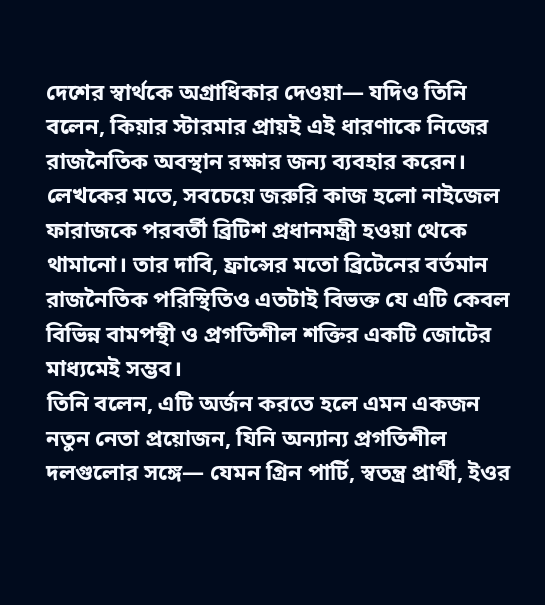দেশের স্বার্থকে অগ্রাধিকার দেওয়া— যদিও তিনি বলেন, কিয়ার স্টারমার প্রায়ই এই ধারণাকে নিজের রাজনৈতিক অবস্থান রক্ষার জন্য ব্যবহার করেন।
লেখকের মতে, সবচেয়ে জরুরি কাজ হলো নাইজেল ফারাজকে পরবর্তী ব্রিটিশ প্রধানমন্ত্রী হওয়া থেকে থামানো। তার দাবি, ফ্রান্সের মতো ব্রিটেনের বর্তমান রাজনৈতিক পরিস্থিতিও এতটাই বিভক্ত যে এটি কেবল বিভিন্ন বামপন্থী ও প্রগতিশীল শক্তির একটি জোটের মাধ্যমেই সম্ভব।
তিনি বলেন, এটি অর্জন করতে হলে এমন একজন নতুন নেতা প্রয়োজন, যিনি অন্যান্য প্রগতিশীল দলগুলোর সঙ্গে— যেমন গ্রিন পার্টি, স্বতন্ত্র প্রার্থী, ইওর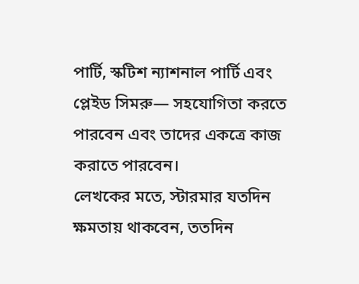পার্টি, স্কটিশ ন্যাশনাল পার্টি এবং প্লেইড সিমরু— সহযোগিতা করতে পারবেন এবং তাদের একত্রে কাজ করাতে পারবেন।
লেখকের মতে, স্টারমার যতদিন ক্ষমতায় থাকবেন, ততদিন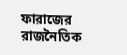ফারাজের রাজনৈতিক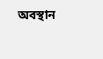অবস্থান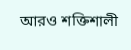আরও শক্তিশালী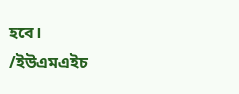হবে।
/ইউএমএইচ